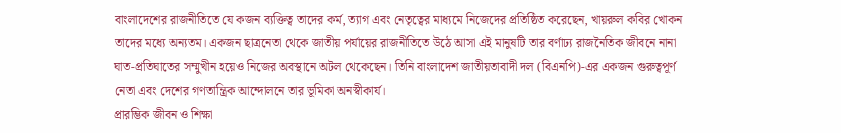বাংলাদেশের রাজনীতিতে যে কজন ব্যক্তিত্ব তাদের কর্ম, ত্যাগ এবং নেতৃত্বের মাধ্যমে নিজেদের প্রতিষ্ঠিত করেছেন, খায়রুল কবির খোকন তাদের মধ্যে অন্যতম। একজন ছাত্রনেতা থেকে জাতীয় পর্যায়ের রাজনীতিতে উঠে আসা এই মানুষটি তার বর্ণাঢ্য রাজনৈতিক জীবনে নানা ঘাত-প্রতিঘাতের সম্মুখীন হয়েও নিজের অবস্থানে অটল থেকেছেন। তিনি বাংলাদেশ জাতীয়তাবাদী দল (বিএনপি)-এর একজন গুরুত্বপূর্ণ নেতা এবং দেশের গণতান্ত্রিক আন্দোলনে তার ভূমিকা অনস্বীকার্য।
প্রারম্ভিক জীবন ও শিক্ষা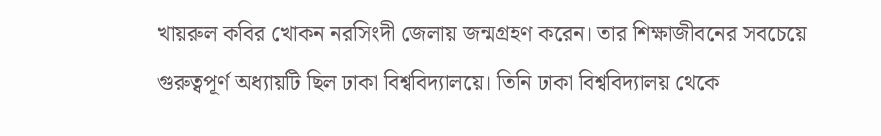খায়রুল কবির খোকন নরসিংদী জেলায় জন্মগ্রহণ করেন। তার শিক্ষাজীবনের সবচেয়ে গুরুত্বপূর্ণ অধ্যায়টি ছিল ঢাকা বিশ্ববিদ্যালয়ে। তিনি ঢাকা বিশ্ববিদ্যালয় থেকে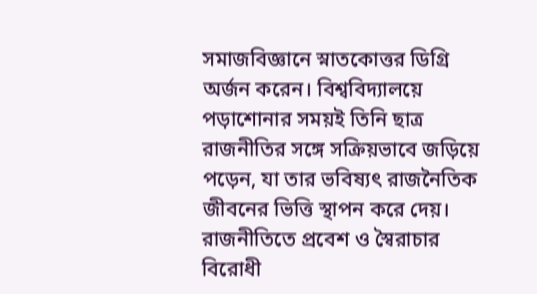সমাজবিজ্ঞানে স্নাতকোত্তর ডিগ্রি অর্জন করেন। বিশ্ববিদ্যালয়ে পড়াশোনার সময়ই তিনি ছাত্র রাজনীতির সঙ্গে সক্রিয়ভাবে জড়িয়ে পড়েন, যা তার ভবিষ্যৎ রাজনৈতিক জীবনের ভিত্তি স্থাপন করে দেয়।
রাজনীতিতে প্রবেশ ও স্বৈরাচার বিরোধী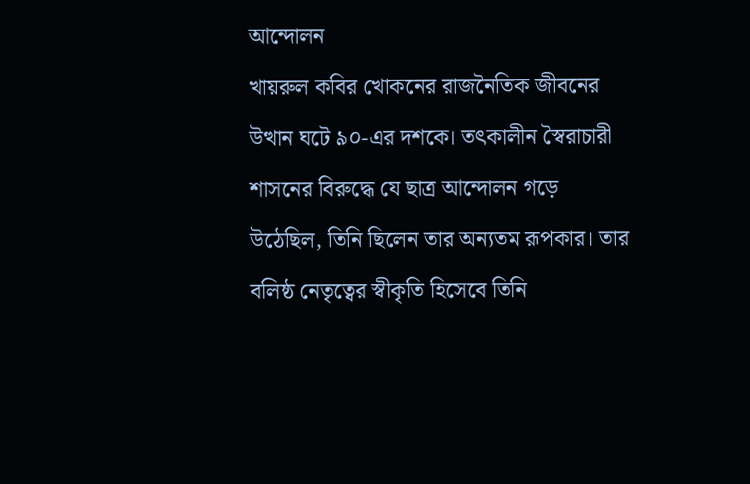আন্দোলন
খায়রুল কবির খোকনের রাজনৈতিক জীবনের উত্থান ঘটে ৯০-এর দশকে। তৎকালীন স্বৈরাচারী শাসনের বিরুদ্ধে যে ছাত্র আন্দোলন গড়ে উঠেছিল, তিনি ছিলেন তার অন্যতম রূপকার। তার বলিষ্ঠ নেতৃত্বের স্বীকৃতি হিসেবে তিনি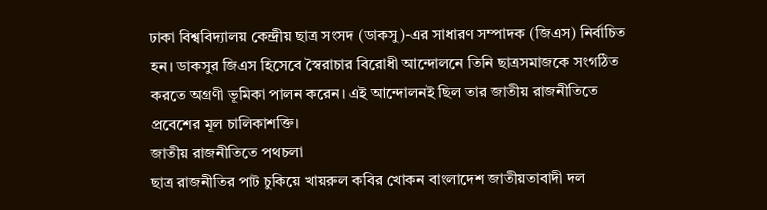ঢাকা বিশ্ববিদ্যালয় কেন্দ্রীয় ছাত্র সংসদ (ডাকসু)-এর সাধারণ সম্পাদক (জিএস) নির্বাচিত হন। ডাকসুর জিএস হিসেবে স্বৈরাচার বিরোধী আন্দোলনে তিনি ছাত্রসমাজকে সংগঠিত করতে অগ্রণী ভূমিকা পালন করেন। এই আন্দোলনই ছিল তার জাতীয় রাজনীতিতে প্রবেশের মূল চালিকাশক্তি।
জাতীয় রাজনীতিতে পথচলা
ছাত্র রাজনীতির পাট চুকিয়ে খায়রুল কবির খোকন বাংলাদেশ জাতীয়তাবাদী দল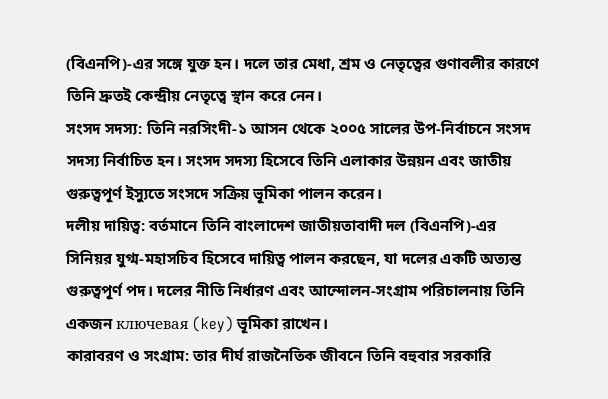(বিএনপি)-এর সঙ্গে যুক্ত হন। দলে তার মেধা, শ্রম ও নেতৃত্বের গুণাবলীর কারণে তিনি দ্রুতই কেন্দ্রীয় নেতৃত্বে স্থান করে নেন।
সংসদ সদস্য: তিনি নরসিংদী-১ আসন থেকে ২০০৫ সালের উপ-নির্বাচনে সংসদ সদস্য নির্বাচিত হন। সংসদ সদস্য হিসেবে তিনি এলাকার উন্নয়ন এবং জাতীয় গুরুত্বপূর্ণ ইস্যুতে সংসদে সক্রিয় ভূমিকা পালন করেন।
দলীয় দায়িত্ব: বর্তমানে তিনি বাংলাদেশ জাতীয়তাবাদী দল (বিএনপি)-এর সিনিয়র যুগ্ম-মহাসচিব হিসেবে দায়িত্ব পালন করছেন, যা দলের একটি অত্যন্ত গুরুত্বপূর্ণ পদ। দলের নীতি নির্ধারণ এবং আন্দোলন-সংগ্রাম পরিচালনায় তিনি একজন ключевая (key) ভূমিকা রাখেন।
কারাবরণ ও সংগ্রাম: তার দীর্ঘ রাজনৈতিক জীবনে তিনি বহুবার সরকারি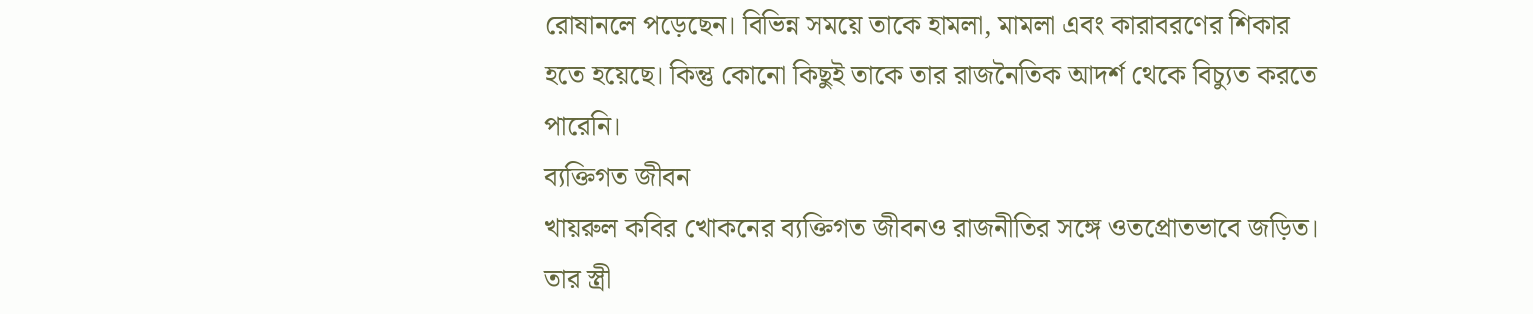রোষানলে পড়েছেন। বিভিন্ন সময়ে তাকে হামলা, মামলা এবং কারাবরণের শিকার হতে হয়েছে। কিন্তু কোনো কিছুই তাকে তার রাজনৈতিক আদর্শ থেকে বিচ্যুত করতে পারেনি।
ব্যক্তিগত জীবন
খায়রুল কবির খোকনের ব্যক্তিগত জীবনও রাজনীতির সঙ্গে ওতপ্রোতভাবে জড়িত। তার স্ত্রী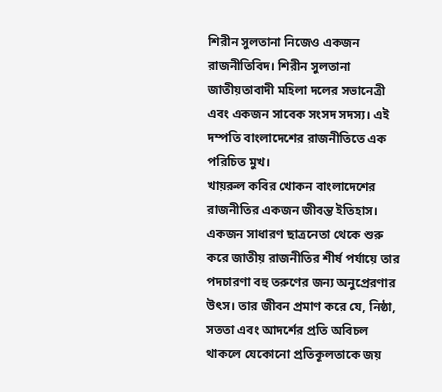শিরীন সুলতানা নিজেও একজন রাজনীতিবিদ। শিরীন সুলতানা জাতীয়তাবাদী মহিলা দলের সভানেত্রী এবং একজন সাবেক সংসদ সদস্য। এই দম্পতি বাংলাদেশের রাজনীতিতে এক পরিচিত মুখ।
খায়রুল কবির খোকন বাংলাদেশের রাজনীতির একজন জীবন্ত ইতিহাস। একজন সাধারণ ছাত্রনেতা থেকে শুরু করে জাতীয় রাজনীতির শীর্ষ পর্যায়ে তার পদচারণা বহু তরুণের জন্য অনুপ্রেরণার উৎস। তার জীবন প্রমাণ করে যে, নিষ্ঠা, সততা এবং আদর্শের প্রতি অবিচল থাকলে যেকোনো প্রতিকূলতাকে জয়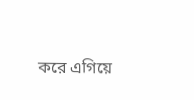করে এগিয়ে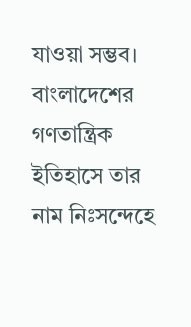যাওয়া সম্ভব। বাংলাদেশের গণতান্ত্রিক ইতিহাসে তার নাম নিঃসন্দেহে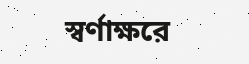স্বর্ণাক্ষরে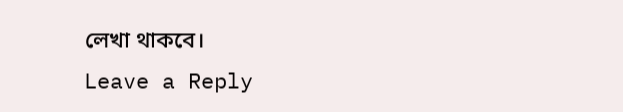লেখা থাকবে।
Leave a Reply